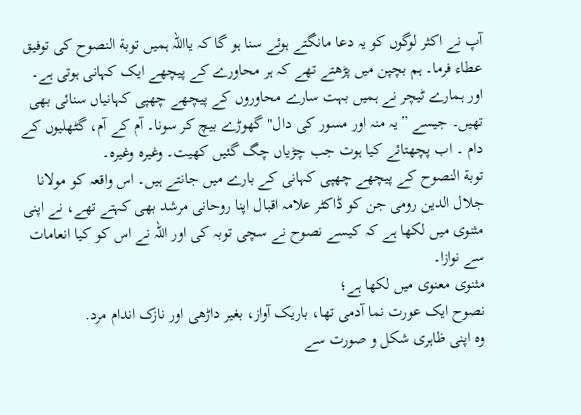آپ نے اکثر لوگوں کو یہ دعا مانگتے ہوئے سنا ہو گا کہ یااللہ ہمیں توبة النصوح کی توفیق عطاء فرما۔ ہم بچپن میں پڑھتے تھے کہ ہر محاورے کے پیچھے ایک کہانی ہوتی ہے۔ اور ہمارے ٹیچر نے ہمیں بہت سارے محاوروں کے پیچھے چھپی کہانیاں سنائی بھی تھیں۔ جیسے ”یہ منہ اور مسور کی دال" گھوڑے بیچ کر سونا۔ آم کے آم، گٹھلیوں کے دام ۔ اب پچھتائے کیا ہوت جب چڑیاں چگ گئیں کھیت۔ وغیرہ وغیرہ۔
توبة النصوح کے پیچھے چھپی کہانی کے بارے میں جانتے ہیں۔ اس واقعہ کو مولانا جلال الدین رومی جن کو ڈاکٹر علامہ اقبال اپنا روحانی مرشد بھی کہتے تھے، نے اپنی مثنوی میں لکھا ہے کہ کیسے نصوح نے سچی توبہ کی اور اللہ نے اس کو کیا انعامات سے نوازا۔
مثنوی معنوی میں لکھا ہے؛
نصوح ایک عورت نما آدمی تھا، باریک آواز، بغیر داڑھی اور نازک اندام مرد.
وہ اپنی ظاہری شکل و صورت سے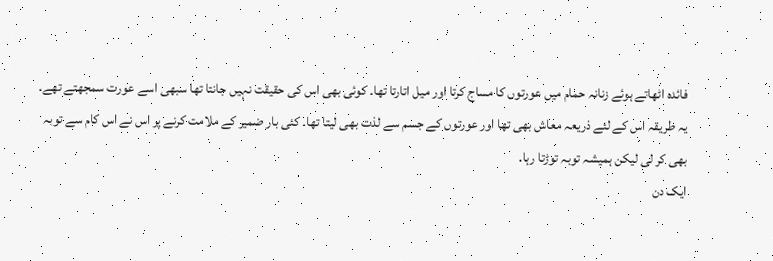فائدہ اٹھاتے ہوئے زنانہ حمام میں عورتوں کا مساج کرتا اور میل اتارتا تھا۔ کوئی بھی اس کی حقیقت نہیں جانتا تھا سبھی اسے عورت سمجھتے تھے۔ یہ طریقہ اس کے لئے ذریعہ معاش بھی تھا اور عورتوں کے جسم سے لذت بھی لیتا تھا۔ کئی بار ضمیر کے ملامت کرنے پر اس نے اس کام سے توبہ بھی کر لی لیکن ہمیشہ توبہ توڑتا رہا.
ایک دن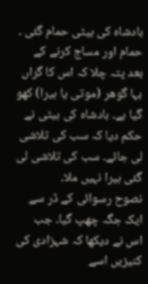بادشاہ کی بیٹی حمام گئی ۔ حمام اور مساج کرنے کے بعد پتہ چلا کہ اس کا گراں بہا گوھر (موتی یا ہیرا) کھو گیا ہے۔ بادشاہ کی بیٹی نے حکم دیا کہ سب کی تلاشی لی جائے۔ سب کی تلاشی لی گئی ہیرا نہیں ملا۔
نصوح رسوائی کے ڈر سے ایک جگہ چھپ گیا۔ جب اس نے دیکھا کہ شہزادی کی کنیزیں اسے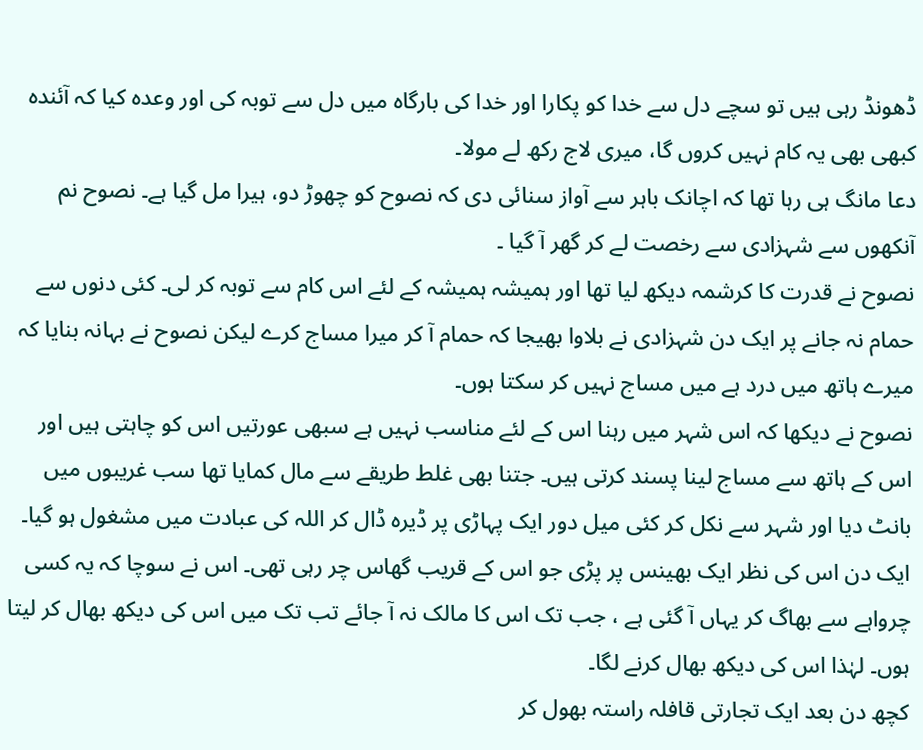ڈھونڈ رہی ہیں تو سچے دل سے خدا کو پکارا اور خدا کی بارگاہ میں دل سے توبہ کی اور وعدہ کیا کہ آئندہ کبھی بھی یہ کام نہیں کروں گا، میری لاج رکھ لے مولا۔
دعا مانگ ہی رہا تھا کہ اچانک باہر سے آواز سنائی دی کہ نصوح کو چھوڑ دو، ہیرا مل گیا ہے۔ نصوح نم آنکھوں سے شہزادی سے رخصت لے کر گھر آ گیا ۔
نصوح نے قدرت کا کرشمہ دیکھ لیا تھا اور ہمیشہ ہمیشہ کے لئے اس کام سے توبہ کر لی۔ کئی دنوں سے حمام نہ جانے پر ایک دن شہزادی نے بلاوا بھیجا کہ حمام آ کر میرا مساج کرے لیکن نصوح نے بہانہ بنایا کہ میرے ہاتھ میں درد ہے میں مساج نہیں کر سکتا ہوں۔
نصوح نے دیکھا کہ اس شہر میں رہنا اس کے لئے مناسب نہیں ہے سبھی عورتیں اس کو چاہتی ہیں اور اس کے ہاتھ سے مساج لینا پسند کرتی ہیں۔ جتنا بھی غلط طریقے سے مال کمایا تھا سب غریبوں میں بانٹ دیا اور شہر سے نکل کر کئی میل دور ایک پہاڑی پر ڈیرہ ڈال کر اللہ کی عبادت میں مشغول ہو گیا۔
ایک دن اس کی نظر ایک بھینس پر پڑی جو اس کے قریب گھاس چر رہی تھی۔ اس نے سوچا کہ یہ کسی چرواہے سے بھاگ کر یہاں آ گئی ہے ، جب تک اس کا مالک نہ آ جائے تب تک میں اس کی دیکھ بھال کر لیتا ہوں۔ لہٰذا اس کی دیکھ بھال کرنے لگا۔
کچھ دن بعد ایک تجارتی قافلہ راستہ بھول کر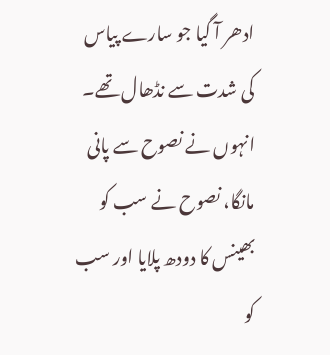ادھر آ گیا جو سارے پیاس کی شدت سے نڈھال تھے۔ انہوں نے نصوح سے پانی مانگا، نصوح نے سب کو بھینس کا دودھ پلایا اور سب کو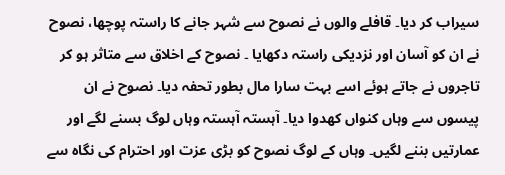سیراب کر دیا۔ قافلے والوں نے نصوح سے شہر جانے کا راستہ پوچھا، نصوح نے ان کو آسان اور نزدیکی راستہ دکھایا ۔ نصوح کے اخلاق سے متاثر ہو کر تاجروں نے جاتے ہوئے اسے بہت سارا مال بطور تحفہ دیا۔ نصوح نے ان پیسوں سے وہاں کنواں کھدوا دیا۔ آہستہ آہستہ وہاں لوگ بسنے لگے اور عمارتیں بننے لگیں۔ وہاں کے لوگ نصوح کو بڑی عزت اور احترام کی نگاہ سے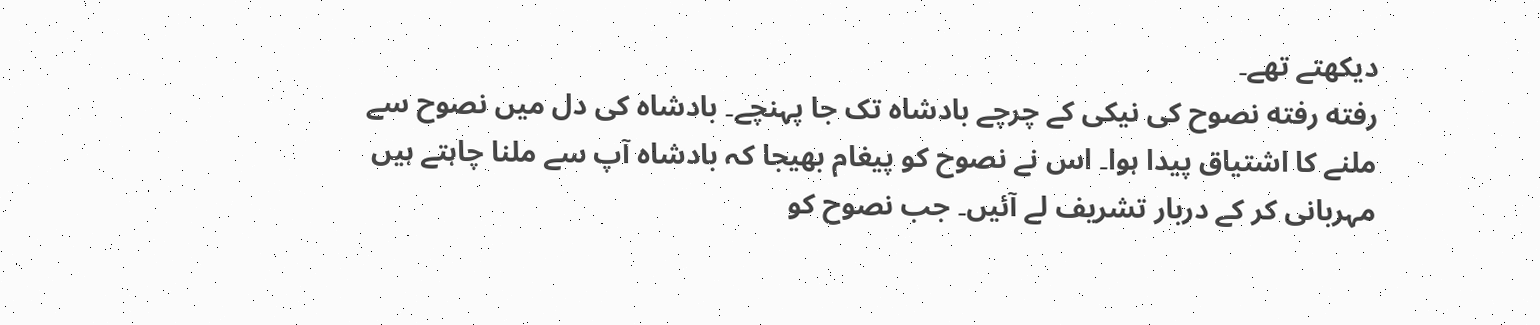دیکھتے تھے۔
رفته رفته نصوح کی نیکی کے چرچے بادشاه تک جا پہنچے۔ بادشاہ کی دل میں نصوح سے ملنے کا اشتیاق پیدا ہوا۔ اس نے نصوح کو پیغام بھیجا کہ بادشاہ آپ سے ملنا چاہتے ہیں مہربانی کر کے دربار تشریف لے آئیں۔ جب نصوح کو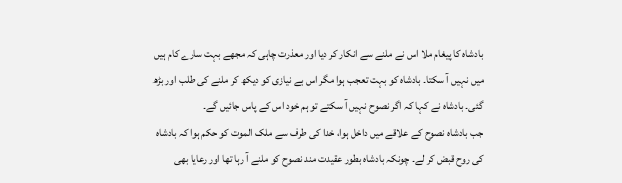بادشاہ کا پیغام ملا اس نے ملنے سے انکار کر دیا اور معذرت چاہی کہ مجھے بہت سارے کام ہیں میں نہیں آ سکتا۔ بادشاہ کو بہت تعجب ہوا مگر اس بے نیازی کو دیکھ کر ملنے کی طلب اور بڑھ گئی۔ بادشاہ نے کہا کہ اگر نصوح نہیں آ سکتے تو ہم خود اس کے پاس جائیں گے۔
جب بادشاہ نصوح کے علاقے میں داخل ہوا، خدا کی طرف سے ملک الموت کو حکم ہوا کہ بادشاہ کی روح قبض کر لے۔ چونکہ بادشاہ بطور عقیدت مند نصوح کو ملنے آ رہا تھا اور رعایا بھی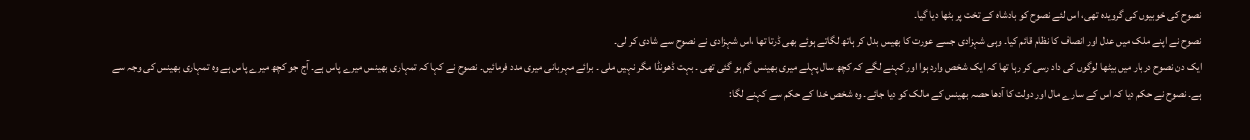نصوح کی خوبیوں کی گرویدہ تھی، اس لئے نصوح کو بادشاہ کے تخت پر بٹھا دیا گیا۔
نصوح نے اپنے ملک میں عدل اور انصاف کا نظام قائم کیا۔ وہی شہزادی جسے عورت کا بھیس بدل کر ہاتھ لگاتے ہوئے بھی ڈرتا تھا ،اس شہزادی نے نصوح سے شادی کر لی۔
ایک دن نصوح دربار میں بیٹھا لوگوں کی داد رسی کر رہا تھا کہ ایک شخص وارد ہوا اور کہنے لگے کہ کچھ سال پہلے میری بھینس گم ہو گئی تھی ۔ بہت ڈھونڈا مگر نہیں ملی ۔ برائے مہربانی میری مدد فرمائیں۔ نصوح نے کہا کہ تمہاری بھینس میرے پاس ہے۔ آج جو کچھ میرے پاس ہے وہ تمہاری بھینس کی وجہ سے ہے۔ نصوح نے حکم دیا کہ اس کے سارے مال اور دولت کا آدھا حصہ بھینس کے مالک کو دیا جائے۔ وہ شخص خدا کے حکم سے کہنے لگا: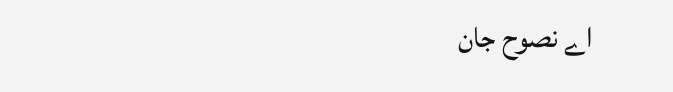اے نصوح جان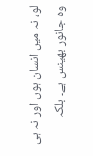لو، نہ میں انسان ہوں اور نہ ہی وہ جانور بھینس ہے۔ بلکہ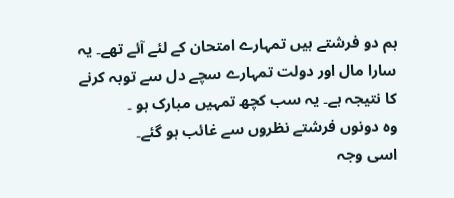ہم دو فرشتے ہیں تمہارے امتحان کے لئے آئے تھے۔ یہ سارا مال اور دولت تمہارے سچے دل سے توبہ کرنے کا نتیجہ ہے۔ یہ سب کچھ تمہیں مبارک ہو ۔
وہ دونوں فرشتے نظروں سے غائب ہو گئے۔
اسی وجہ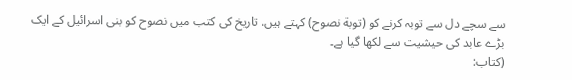سے سچے دل سے توبہ کرنے کو (توبة نصوح) کہتے ہیں. تاریخ کی کتب میں نصوح کو بنی اسرائیل کے ایک بڑے عابد کی حیشیت سے لکھا گیا ہے۔
(کتاب: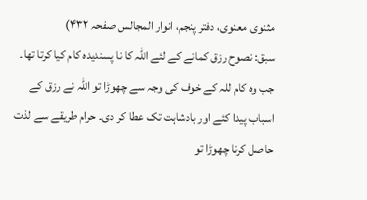مثنوی معنوی، دفتر پنجم، انوار المجالس صفحہ ۴٣٢)
سبق: نصوح رزق کمانے کے لئے اللہ کا نا پسندیدہ کام کیا کرتا تھا۔ جب وہ کام للہ کے خوف کی وجہ سے چھوڑا تو اللہ نے رزق کے اسباب پیدا کئے اور بادشاہت تک عطا کر دی۔ حرام طریقے سے لذت حاصل کرنا چھوڑا تو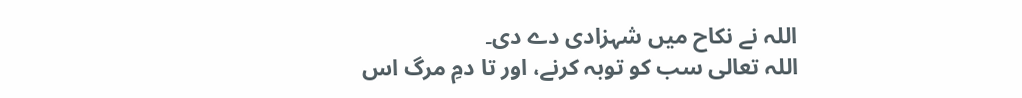اللہ نے نکاح میں شہزادی دے دی۔
اللہ تعالی سب کو توبہ کرنے، اور تا دمِ مرگ اس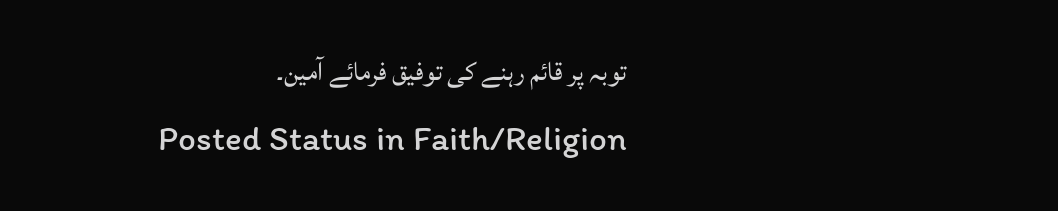توبہ پر قائم رہنے کی توفیق فرمائے آمین۔
Posted Status in Faith/Religion